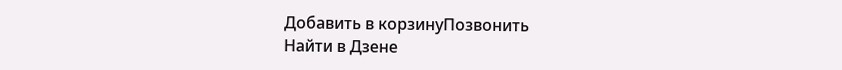Добавить в корзинуПозвонить
Найти в Дзене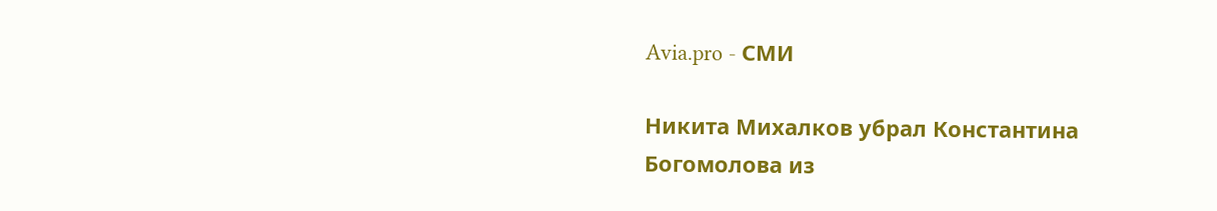Avia.pro - СМИ

Никита Михалков убрал Константина Богомолова из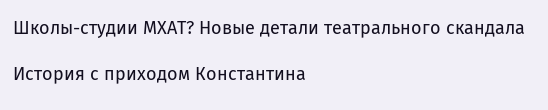Школы-студии МХАТ? Новые детали театрального скандала

История с приходом Константина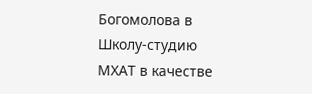Богомолова в Школу-студию МХАТ в качестве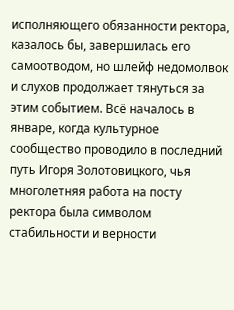исполняющего обязанности ректора, казалось бы, завершилась его самоотводом, но шлейф недомолвок и слухов продолжает тянуться за этим событием. Всё началось в январе, когда культурное сообщество проводило в последний путь Игоря Золотовицкого, чья многолетняя работа на посту ректора была символом стабильности и верности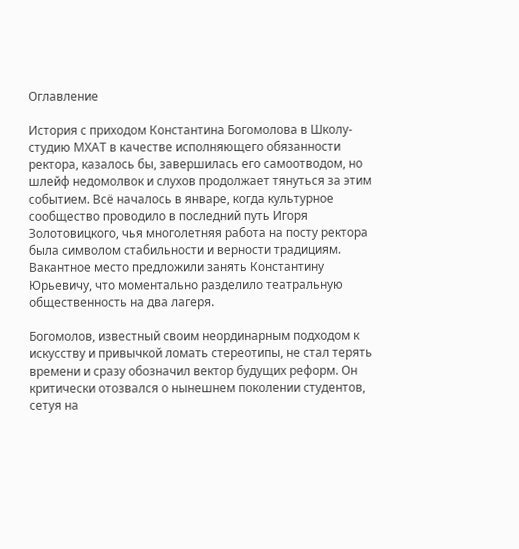Оглавление

История с приходом Константина Богомолова в Школу-студию МХАТ в качестве исполняющего обязанности ректора, казалось бы, завершилась его самоотводом, но шлейф недомолвок и слухов продолжает тянуться за этим событием. Всё началось в январе, когда культурное сообщество проводило в последний путь Игоря Золотовицкого, чья многолетняя работа на посту ректора была символом стабильности и верности традициям. Вакантное место предложили занять Константину Юрьевичу, что моментально разделило театральную общественность на два лагеря.

Богомолов, известный своим неординарным подходом к искусству и привычкой ломать стереотипы, не стал терять времени и сразу обозначил вектор будущих реформ. Он критически отозвался о нынешнем поколении студентов, сетуя на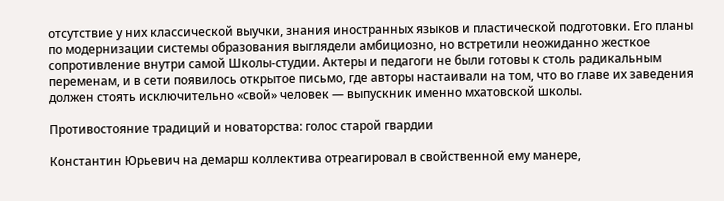отсутствие у них классической выучки, знания иностранных языков и пластической подготовки. Его планы по модернизации системы образования выглядели амбициозно, но встретили неожиданно жесткое сопротивление внутри самой Школы-студии. Актеры и педагоги не были готовы к столь радикальным переменам, и в сети появилось открытое письмо, где авторы настаивали на том, что во главе их заведения должен стоять исключительно «свой» человек — выпускник именно мхатовской школы.

Противостояние традиций и новаторства: голос старой гвардии

Константин Юрьевич на демарш коллектива отреагировал в свойственной ему манере,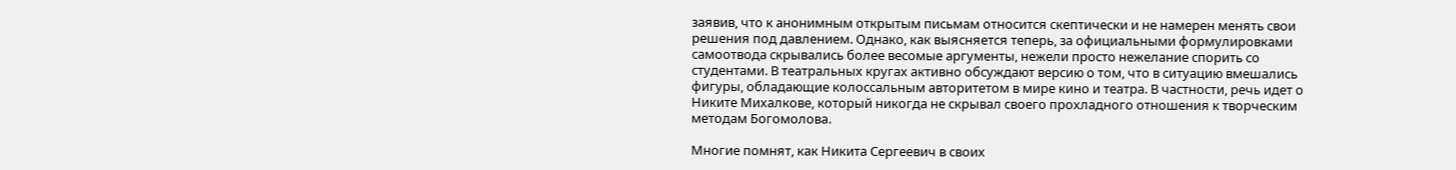заявив, что к анонимным открытым письмам относится скептически и не намерен менять свои решения под давлением. Однако, как выясняется теперь, за официальными формулировками самоотвода скрывались более весомые аргументы, нежели просто нежелание спорить со студентами. В театральных кругах активно обсуждают версию о том, что в ситуацию вмешались фигуры, обладающие колоссальным авторитетом в мире кино и театра. В частности, речь идет о Никите Михалкове, который никогда не скрывал своего прохладного отношения к творческим методам Богомолова.

Многие помнят, как Никита Сергеевич в своих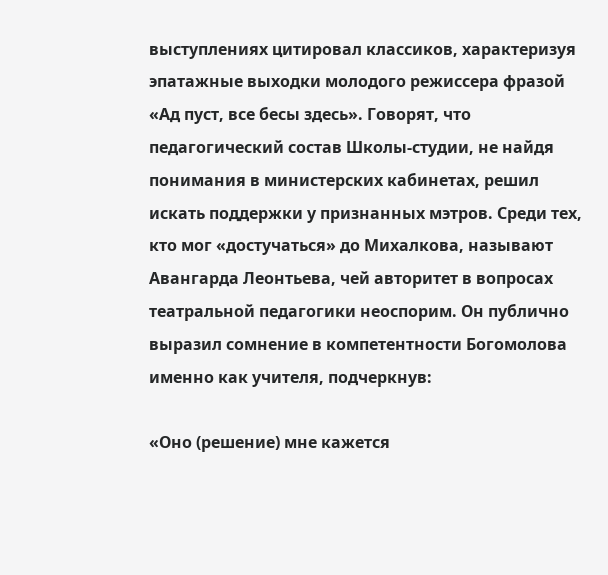выступлениях цитировал классиков, характеризуя эпатажные выходки молодого режиссера фразой «Ад пуст, все бесы здесь». Говорят, что педагогический состав Школы-студии, не найдя понимания в министерских кабинетах, решил искать поддержки у признанных мэтров. Среди тех, кто мог «достучаться» до Михалкова, называют Авангарда Леонтьева, чей авторитет в вопросах театральной педагогики неоспорим. Он публично выразил сомнение в компетентности Богомолова именно как учителя, подчеркнув:

«Оно (решение) мне кажется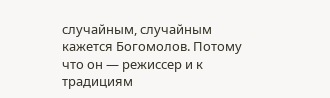случайным, случайным кажется Богомолов. Потому что он — режиссер и к традициям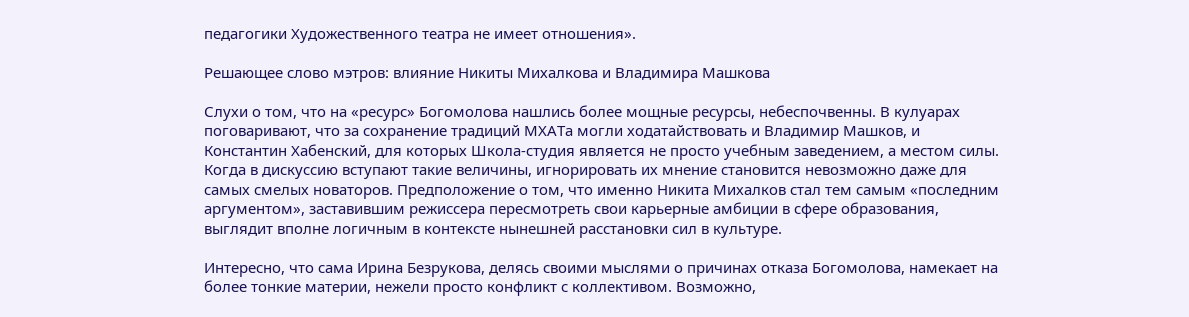педагогики Художественного театра не имеет отношения».

Решающее слово мэтров: влияние Никиты Михалкова и Владимира Машкова

Слухи о том, что на «ресурс» Богомолова нашлись более мощные ресурсы, небеспочвенны. В кулуарах поговаривают, что за сохранение традиций МХАТа могли ходатайствовать и Владимир Машков, и Константин Хабенский, для которых Школа-студия является не просто учебным заведением, а местом силы. Когда в дискуссию вступают такие величины, игнорировать их мнение становится невозможно даже для самых смелых новаторов. Предположение о том, что именно Никита Михалков стал тем самым «последним аргументом», заставившим режиссера пересмотреть свои карьерные амбиции в сфере образования, выглядит вполне логичным в контексте нынешней расстановки сил в культуре.

Интересно, что сама Ирина Безрукова, делясь своими мыслями о причинах отказа Богомолова, намекает на более тонкие материи, нежели просто конфликт с коллективом. Возможно,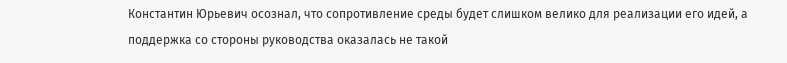Константин Юрьевич осознал, что сопротивление среды будет слишком велико для реализации его идей, а поддержка со стороны руководства оказалась не такой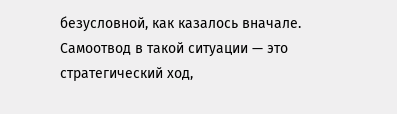безусловной, как казалось вначале. Самоотвод в такой ситуации — это стратегический ход,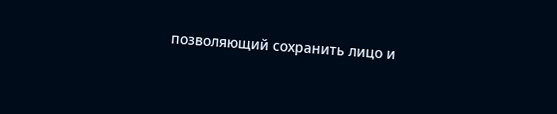позволяющий сохранить лицо и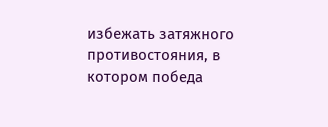избежать затяжного противостояния, в котором победа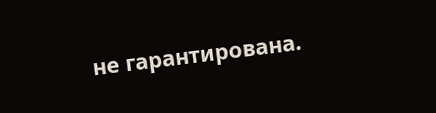не гарантирована.